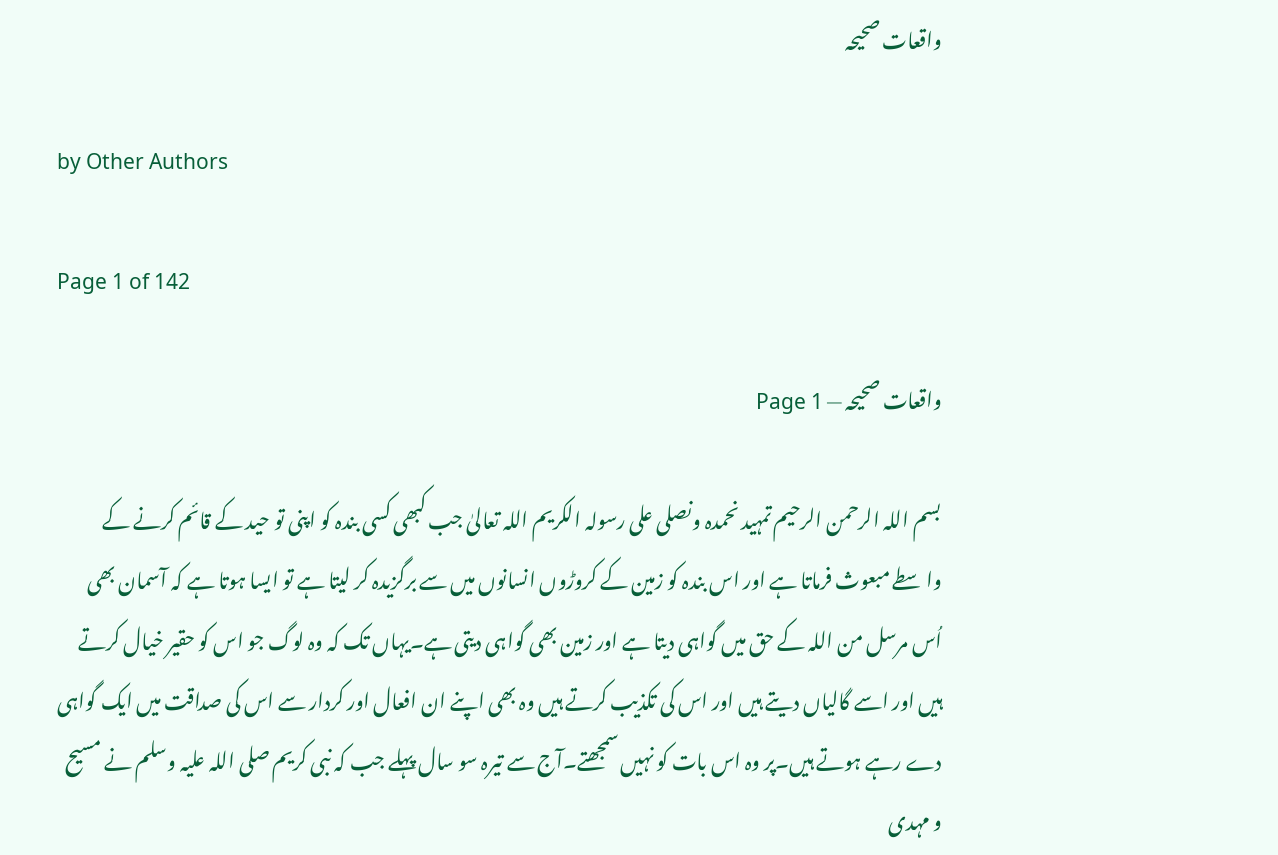واقعات صحیحہ

by Other Authors

Page 1 of 142

واقعات صحیحہ — Page 1

بسم اللہ الرحمن الرحیم تمہید نحمدہ ونصلی علی رسولہ الکریم اللہ تعالیٰ جب کبھی کسی بندہ کو اپنی تو حید کے قائم کرنے کے واسطے مبعوث فرماتا ہے اور اس بندہ کو زمین کے کروڑوں انسانوں میں سے برگزیدہ کر لیتا ہے تو ایسا ہوتا ہے کہ آسمان بھی اُس مرسل من اللہ کے حق میں گواہی دیتا ہے اور زمین بھی گواہی دیتی ہے۔یہاں تک کہ وہ لوگ جو اس کو حقیر خیال کرتے ہیں اور اسے گالیاں دیتے ہیں اور اس کی تکذیب کرتے ہیں وہ بھی اپنے ان افعال اور کردار سے اس کی صداقت میں ایک گواہی دے رہے ہوتے ہیں۔پر وہ اس بات کو نہیں سمجھتے۔آج سے تیرہ سو سال پہلے جب کہ نبی کریم صلی اللہ علیہ وسلم نے مسیح و مہدی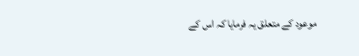موعود کے متعلق یہ فرمایا کہ اس کے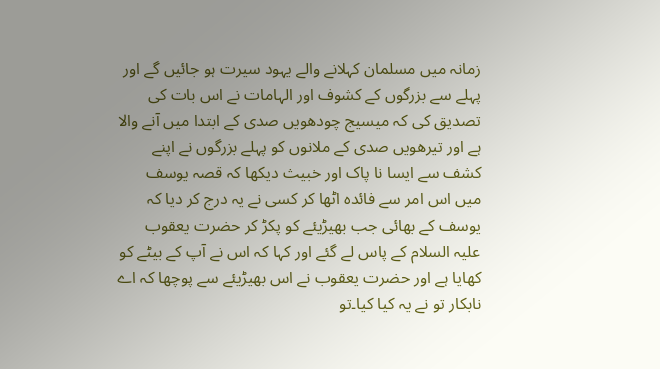زمانہ میں مسلمان کہلانے والے یہود سیرت ہو جائیں گے اور پہلے سے بزرگوں کے کشوف اور الہامات نے اس بات کی تصدیق کی کہ میسیج چودھویں صدی کے ابتدا میں آنے والا ہے اور تیرھویں صدی کے ملانوں کو پہلے بزرگوں نے اپنے کشف سے ایسا نا پاک اور خبیث دیکھا کہ قصہ یوسف میں اس امر سے فائدہ اٹھا کر کسی نے یہ درج کر دیا کہ یوسف کے بھائی جب بھیڑیئے کو پکڑ کر حضرت یعقوب علیہ السلام کے پاس لے گئے اور کہا کہ اس نے آپ کے بیٹے کو کھایا ہے اور حضرت یعقوب نے اس بھیڑیئے سے پوچھا کہ اے نابکار تو نے یہ کیا کیا۔تو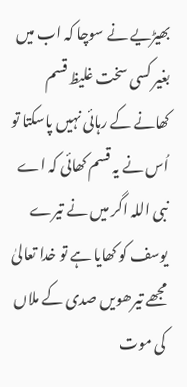بھیڑیے نے سوچا کہ اب میں بغیر کسی سخت غلیظ قسم کھانے کے رہائی نہیں پاسکتا تو اُس نے یہ قسم کھائی کہ اے نبی اللہ اگر میں نے تیرے یوسف کو کھایا ہے تو خدا تعالیٰ مجھے تیرھویں صدی کے ملاں کی موت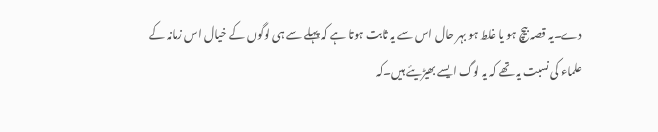دے۔یہ قصہ بیچ ہو یا غلط ہو بہر حال اس سے یہ ثابت ہوتا ہے کہ پہلے سے ہی لوگوں کے خیال اس زمانہ کے علماء کی نسبت یہ تھے کہ یہ لوگ ایسے بھیڑیئے ہیں۔کہ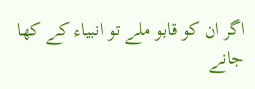اگر ان کو قابو ملے تو انبیاء کے کھا جانے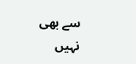سے بھی نہیں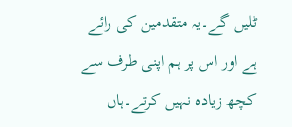ٹلیں گے۔یہ متقدمین کی رائے ہے اور اس پر ہم اپنی طرف سے کچھ زیادہ نہیں کرتے۔ہاں